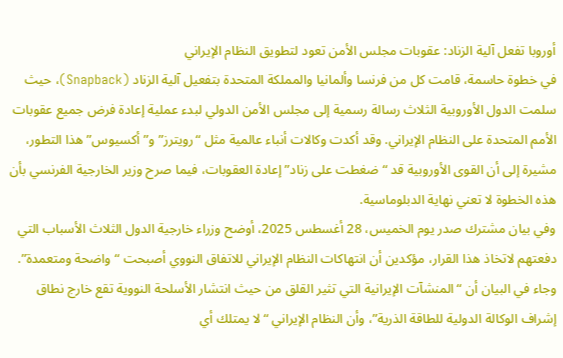أوروبا تفعل آلية الزناد: عقوبات مجلس الأمن تعود لتطويق النظام الإيراني
في خطوة حاسمة، قامت كل من فرنسا وألمانيا والمملكة المتحدة بتفعيل آلية الزناد (Snapback)، حيث سلمت الدول الأوروبية الثلاث رسالة رسمية إلى مجلس الأمن الدولي لبدء عملية إعادة فرض جميع عقوبات الأمم المتحدة على النظام الإيراني. وقد أكدت وكالات أنباء عالمية مثل “رويترز” و”أكسيوس” هذا التطور، مشيرة إلى أن القوى الأوروبية قد “ضغطت على زناد” إعادة العقوبات، فيما صرح وزير الخارجية الفرنسي بأن هذه الخطوة لا تعني نهاية الدبلوماسية.
وفي بيان مشترك صدر يوم الخميس، 28 أغسطس 2025، أوضح وزراء خارجية الدول الثلاث الأسباب التي دفعتهم لاتخاذ هذا القرار، مؤكدين أن انتهاكات النظام الإيراني للاتفاق النووي أصبحت “واضحة ومتعمدة”. وجاء في البيان أن “المنشآت الإيرانية التي تثير القلق من حيث انتشار الأسلحة النووية تقع خارج نطاق إشراف الوكالة الدولية للطاقة الذرية”، وأن النظام الإيراني “لا يمتلك أي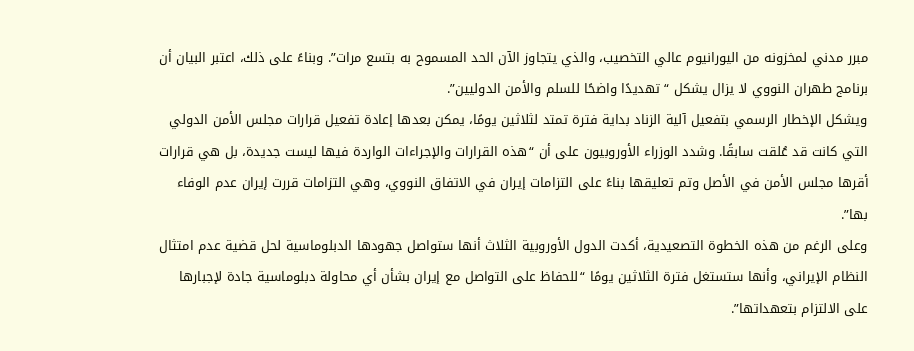مبرر مدني لمخزونه من اليورانيوم عالي التخصيب، والذي يتجاوز الآن الحد المسموح به بتسع مرات”. وبناءً على ذلك، اعتبر البيان أن برنامج طهران النووي لا يزال يشكل “تهديدًا واضحًا للسلم والأمن الدوليين”.
ويشكل الإخطار الرسمي بتفعيل آلية الزناد بداية فترة تمتد لثلاثين يومًا، يمكن بعدها إعادة تفعيل قرارات مجلس الأمن الدولي التي كانت قد عُلقت سابقًا. وشدد الوزراء الأوروبيون على أن “هذه القرارات والإجراءات الواردة فيها ليست جديدة، بل هي قرارات أقرها مجلس الأمن في الأصل وتم تعليقها بناءً على التزامات إيران في الاتفاق النووي، وهي التزامات قررت إيران عدم الوفاء بها”.
وعلى الرغم من هذه الخطوة التصعيدية، أكدت الدول الأوروبية الثلاث أنها ستواصل جهودها الدبلوماسية لحل قضية عدم امتثال النظام الإيراني، وأنها ستستغل فترة الثلاثين يومًا “للحفاظ على التواصل مع إيران بشأن أي محاولة دبلوماسية جادة لإجبارها على الالتزام بتعهداتها”.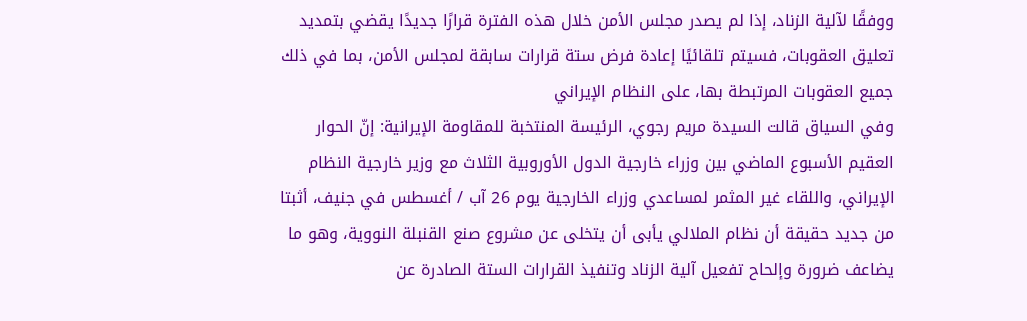ووفقًا لآلية الزناد، إذا لم يصدر مجلس الأمن خلال هذه الفترة قرارًا جديدًا يقضي بتمديد تعليق العقوبات، فسيتم تلقائيًا إعادة فرض ستة قرارات سابقة لمجلس الأمن، بما في ذلك جميع العقوبات المرتبطة بها، على النظام الإيراني
وفي السياق قالت السيدة مريم رجوي، الرئيسة المنتخبة للمقاومة الإيرانية: إنّ الحوار العقيم الأسبوع الماضي بين وزراء خارجية الدول الأوروبية الثلاث مع وزير خارجية النظام الإيراني، واللقاء غير المثمر لمساعدي وزراء الخارجية يوم 26 آب / أغسطس في جنيف، أثبتا من جديد حقيقة أن نظام الملالي يأبى أن يتخلى عن مشروع صنع القنبلة النووية، وهو ما يضاعف ضرورة وإلحاح تفعيل آلية الزناد وتنفيذ القرارات الستة الصادرة عن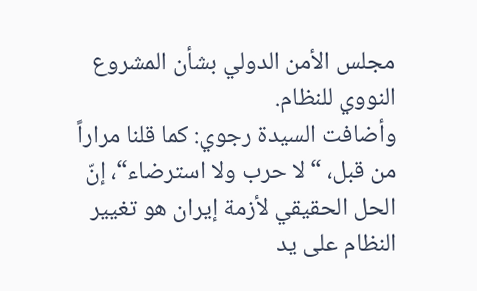مجلس الأمن الدولي بشأن المشروع النووي للنظام.
وأضافت السيدة رجوي: كما قلنا مراراً من قبل، “لا حرب ولا استرضاء“، إنّ الحل الحقيقي لأزمة إيران هو تغيير النظام على يد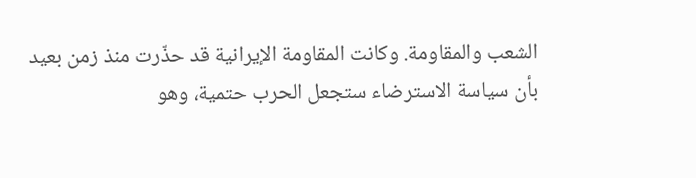الشعب والمقاومة. وكانت المقاومة الإيرانية قد حذّرت منذ زمن بعيد بأن سياسة الاسترضاء ستجعل الحرب حتمية، وهو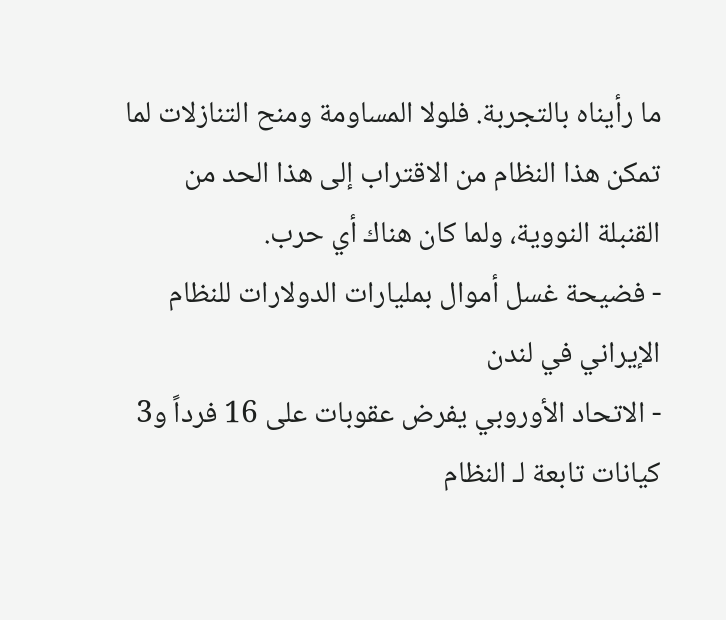ما رأيناه بالتجربة. فلولا المساومة ومنح التنازلات لما تمكن هذا النظام من الاقتراب إلى هذا الحد من القنبلة النووية، ولما كان هناك أي حرب.
- فضيحة غسل أموال بمليارات الدولارات للنظام الإيراني في لندن
- الاتحاد الأوروبي يفرض عقوبات على 16 فرداً و3 كيانات تابعة لـ النظام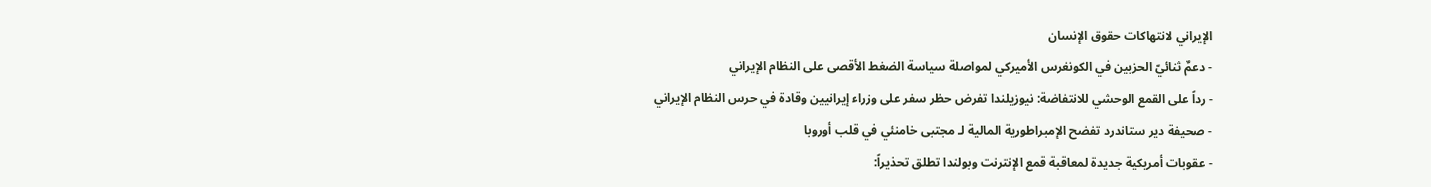الإيراني لانتهاكات حقوق الإنسان
- دعمٌ ثنائيّ الحزبين في الكونغرس الأميركي لمواصلة سياسة الضغط الأقصى على النظام الإيراني
- رداً على القمع الوحشي للانتفاضة: نيوزيلندا تفرض حظر سفر على وزراء إيرانيين وقادة في حرس النظام الإيراني
- صحيفة دير ستاندرد تفضح الإمبراطورية المالية لـ مجتبى خامنئي في قلب أوروبا
- عقوبات أمريكية جديدة لمعاقبة قمع الإنترنت وبولندا تطلق تحذيراً: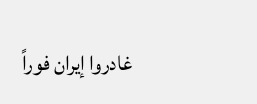غادروا إيران فوراً